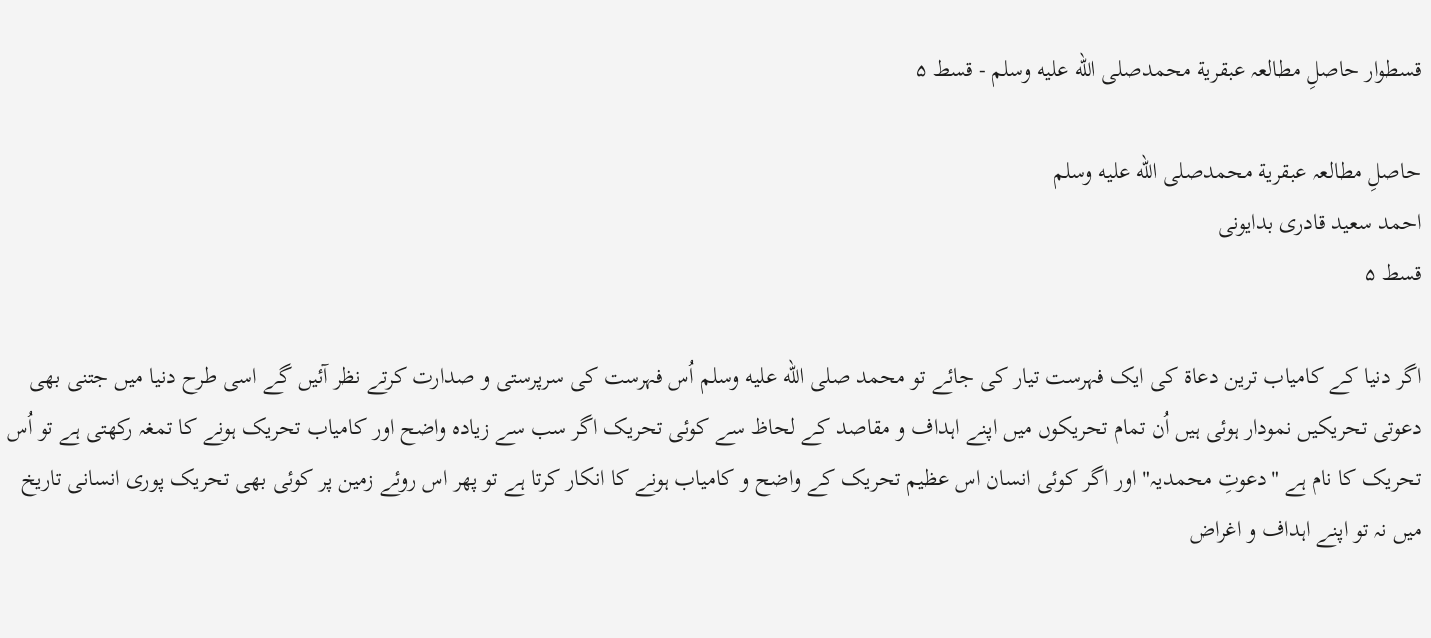قسطوار حاصلِ مطالعہ عبقرية محمدصلى الله عليه وسلم - قسط ۵

حاصلِ مطالعہ عبقرية محمدصلى الله عليه وسلم
احمد سعید قادری بدایونی
قسط ۵

اگر دنیا کے کامیاب ترین دعاۃ کی ایک فہرست تیار کی جائے تو محمد صلى الله عليه وسلم اُس فہرست کی سرپرستی و صدارت کرتے نظر آئیں گے اسی طرح دنیا میں جتنی بھی دعوتی تحریکیں نمودار ہوئی ہیں اُن تمام تحریکوں میں اپنے اہداف و مقاصد کے لحاظ سے کوئی تحریک اگر سب سے زیادہ واضح اور کامیاب تحریک ہونے کا تمغہ رکھتی ہے تو اُس تحریک کا نام ہے "دعوتِ محمدیہ" اور اگر کوئی انسان اس عظیم تحریک کے واضح و کامیاب ہونے کا انكار کرتا ہے تو پھر اس روئے زمین پر کوئی بھی تحریک پوری انسانی تاریخ میں نہ تو اپنے اہداف و اغراض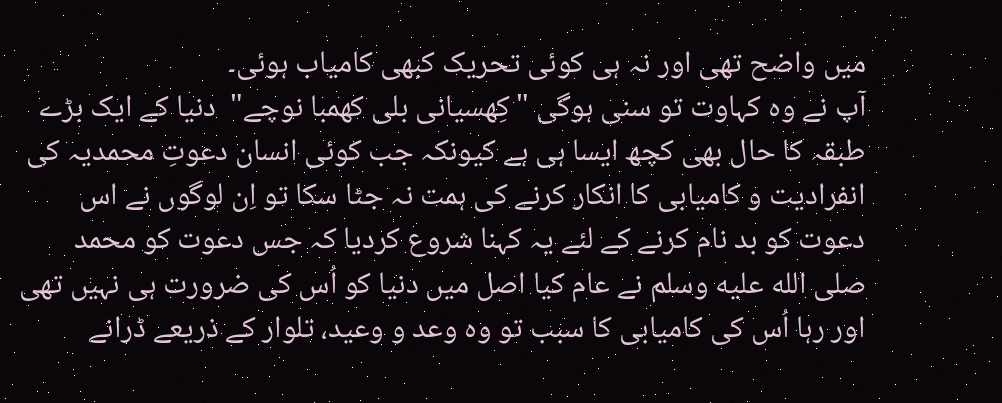میں واضح تھی اور نہ ہی کوئی تحریک کبھی کامیاب ہوئی۔
آپ نے وہ کہاوت تو سنی ہوگی "کِھسیانی بلی کھمبا نوچے"  دنیا کے ایک بڑے طبقہ کا حال بھی کچھ ایسا ہی ہے کیونکہ جب کوئی انسان دعوتِ محمدیہ کی انفرادیت و کامیابی کا انکار کرنے کی ہمت نہ جٹا سکا تو اِن لوگوں نے اس دعوت کو بد نام کرنے کے لئے یہ کہنا شروع کردیا کہ جس دعوت کو محمد صلى الله عليه وسلم نے عام کیا اصل میں دنیا کو اُس کی ضرورت ہی نہیں تھی اور رہا اُس کی کامیابی کا سبب تو وہ وعد و وعید، تلوار کے ذریعے ڈرانے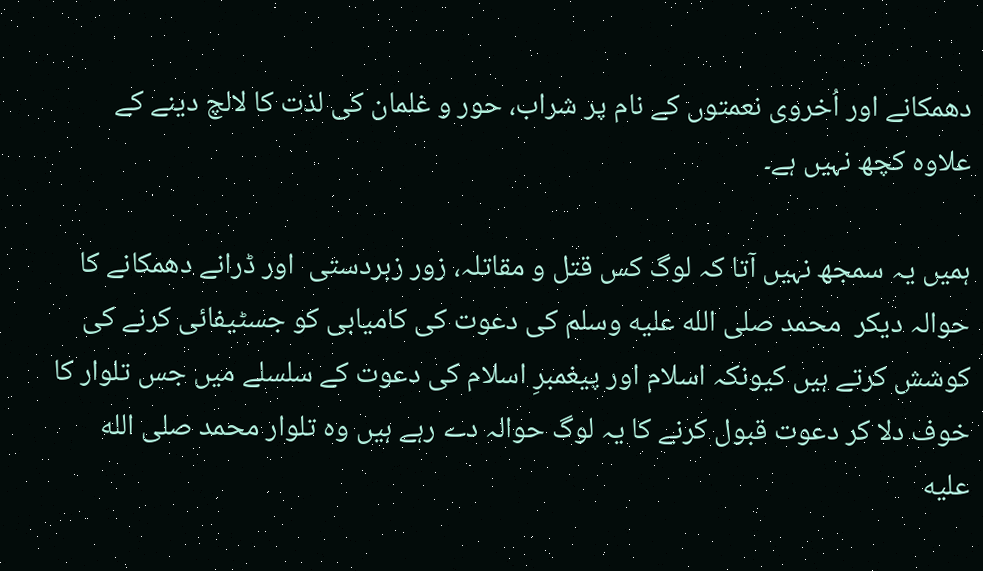دھمکانے اور اُخروی نعمتوں کے نام پر شراب، حور و غلمان کی لذت کا لالچ دینے کے علاوہ کچھ نہیں ہے۔

ہمیں یہ سمجھ نہیں آتا کہ لوگ کس قتل و مقاتلہ، زور زبردستی  اور ڈرانے دھمکانے کا حوالہ دیکر  محمد صلى الله عليه وسلم کی دعوت کی کامیابی کو جسٹیفائی کرنے کی کوشش کرتے ہیں کیونکہ اسلام اور پیغمبرِ اسلام کی دعوت کے سلسلے میں جس تلوار کا خوف دلا کر دعوت قبول کرنے کا یہ لوگ حوالہ دے رہے ہیں وہ تلوار محمد صلى الله عليه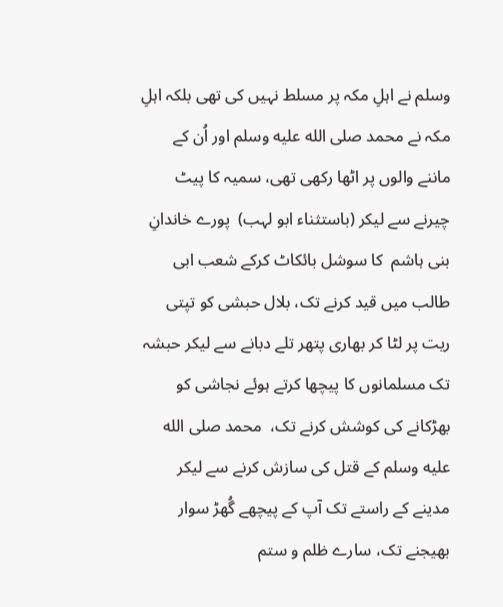وسلم نے اہلِ مکہ پر مسلط نہیں کی تھی بلکہ اہلِ مکہ نے محمد صلى الله عليه وسلم اور اُن کے ماننے والوں پر اٹھا رکھی تھی، سمیہ کا پیٹ چیرنے سے لیکر (باستثناء ابو لہب)  پورے خاندانِ بنی ہاشم  کا سوشل بائکاٹ کرکے شعب ابی طالب میں قید کرنے تک، بلال حبشی کو تپتی ریت پر لٹا کر بھاری پتھر تلے دبانے سے لیکر حبشہ تک مسلمانوں کا پیچھا کرتے ہوئے نجاشی کو بھڑکانے کی کوشش کرنے تک،  محمد صلى الله عليه وسلم کے قتل کی سازش کرنے سے لیکر مدینے کے راستے تک آپ کے پیچھے گُھڑ سوار بھیجنے تک، سارے ظلم و ستم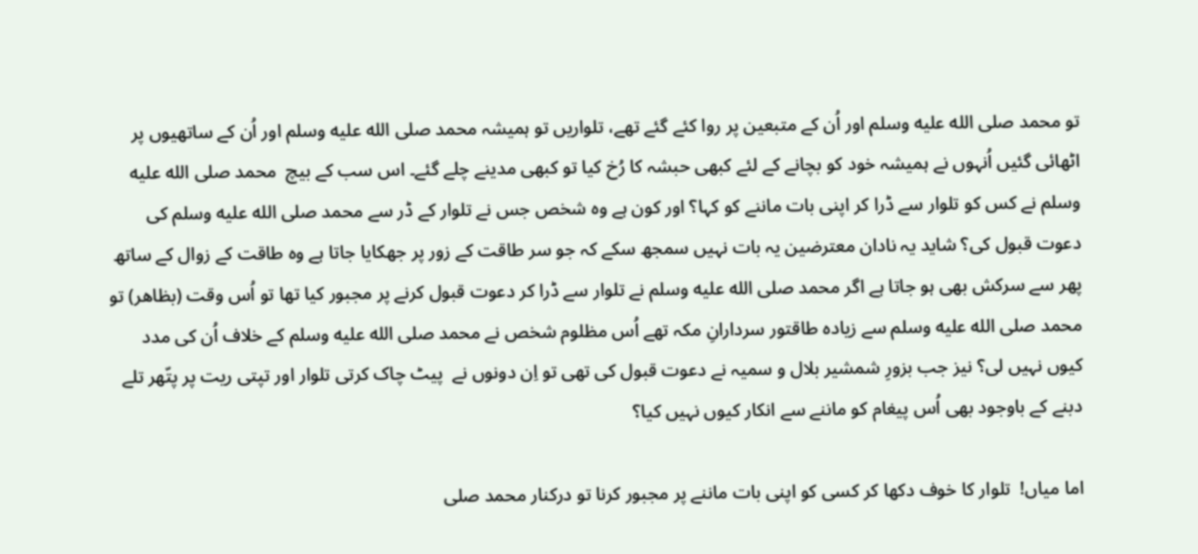تو محمد صلى الله عليه وسلم اور اُن کے متبعین پر روا کئے گئے تھے، تلواریں تو ہمیشہ محمد صلى الله عليه وسلم اور اُن کے ساتھیوں پر اٹھائی گئیں اُنہوں نے ہمیشہ خود کو بچانے کے لئے کبھی حبشہ کا رُخ کیا تو کبھی مدینے چلے گئے۔ اس سب کے بیچ  محمد صلى الله عليه وسلم نے کس کو تلوار سے ڈرا کر اپنی بات ماننے کو کہا؟ اور کون ہے وہ شخص جس نے تلوار کے ڈر سے محمد صلى الله عليه وسلم کی دعوت قبول کی؟ شاید یہ نادان معترضين یہ بات نہیں سمجھ سکے کہ جو سر طاقت کے زور پر جھکایا جاتا ہے وہ طاقت کے زوال کے ساتھ پھر سے سرکش بھی ہو جاتا ہے اگر محمد صلى الله عليه وسلم نے تلوار سے ڈرا کر دعوت قبول کرنے پر مجبور کیا تھا تو اُس وقت (بظاھر) تو محمد صلى الله عليه وسلم سے زیادہ طاقتور سردارانِ مکہ تھے اُس مظلوم شخص نے محمد صلى الله عليه وسلم کے خلاف اُن کی مدد کیوں نہیں لی؟ نیز جب بزورِ شمشیر بلال و سمیہ نے دعوت قبول کی تھی تو اِن دونوں نے  پیٹ چاک کرتی تلوار اور تپتی ریت پر پتّھر تلے دبنے کے باوجود بھی اُس پیغام کو ماننے سے انکار کیوں نہیں کیا؟

اما میاں!  تلوار کا خوف دکھا کر کسی کو اپنی بات ماننے پر مجبور کرنا تو درکنار محمد صلى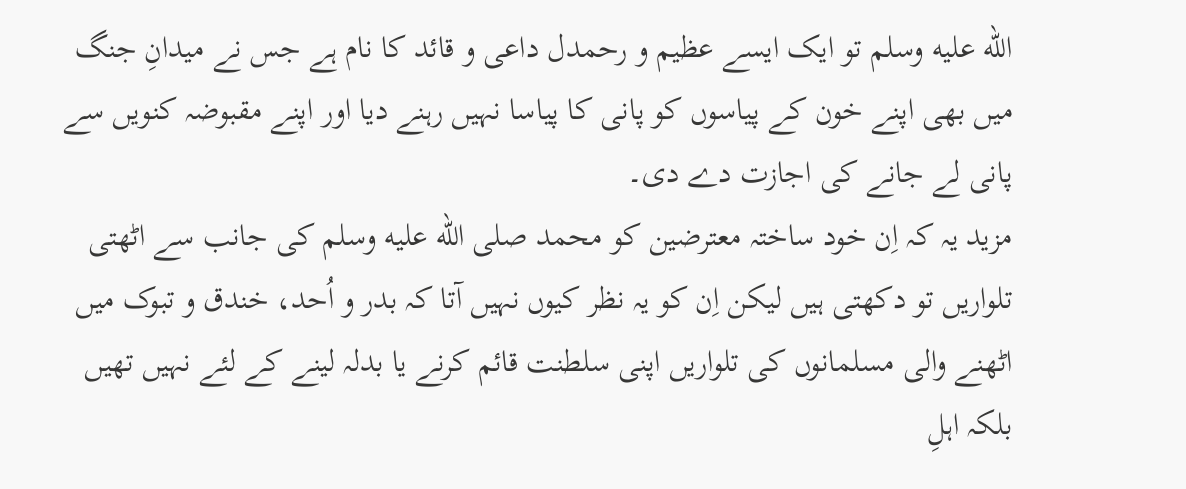الله عليه وسلم تو ایک ایسے عظیم و رحمدل داعی و قائد کا نام ہے جس نے میدانِ جنگ میں بھی اپنے خون کے پیاسوں کو پانی کا پیاسا نہیں رہنے دیا اور اپنے مقبوضہ کنویں سے پانی لے جانے کی اجازت دے دی۔
مزید یہ کہ اِن خود ساختہ معترضین کو محمد صلى الله عليه وسلم کی جانب سے اٹھتی تلواریں تو دکھتی ہیں لیکن اِن کو یہ نظر کیوں نہیں آتا کہ بدر و اُحد، خندق و تبوک میں اٹھنے والی مسلمانوں کی تلواریں اپنی سلطنت قائم کرنے یا بدلہ لینے کے لئے نہیں تھیں بلکہ اہلِ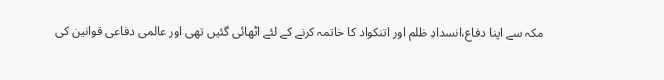مکہ سے اپنا دفاع،انسدادِ ظلم اور اتنکواد کا خاتمہ کرنے کے لئے اٹھائی گئیں تھی اور عالمی دفاعی قوانین کی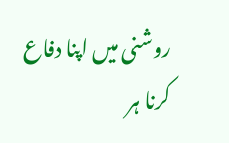روشنی میں اپنا دفاع کرنا ہر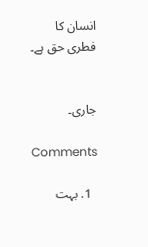انسان کا فطری حق ہے۔


جاری۔

Comments

  1. بہت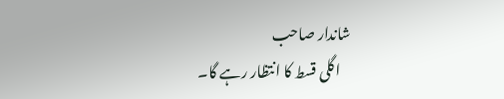شاندار صاحب
    اگلی قسط کا انتظار رہے گا۔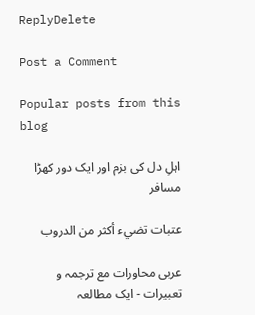ReplyDelete

Post a Comment

Popular posts from this blog

اہلِ دل کی بزم اور ایک دور کھڑا مسافر

عتبات تضيء أكثر من الدروب

عربی محاورات مع ترجمہ و تعبیرات - ایک مطالعہ